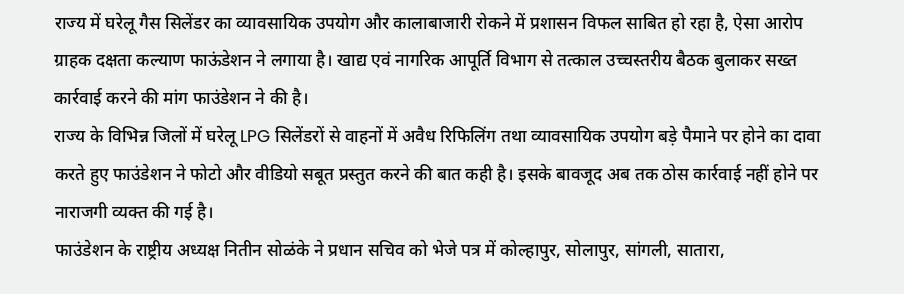राज्य में घरेलू गैस सिलेंडर का व्यावसायिक उपयोग और कालाबाजारी रोकने में प्रशासन विफल साबित हो रहा है, ऐसा आरोप ग्राहक दक्षता कल्याण फाऊंडेशन ने लगाया है। खाद्य एवं नागरिक आपूर्ति विभाग से तत्काल उच्चस्तरीय बैठक बुलाकर सख्त कार्रवाई करने की मांग फाउंडेशन ने की है।
राज्य के विभिन्न जिलों में घरेलू LPG सिलेंडरों से वाहनों में अवैध रिफिलिंग तथा व्यावसायिक उपयोग बड़े पैमाने पर होने का दावा करते हुए फाउंडेशन ने फोटो और वीडियो सबूत प्रस्तुत करने की बात कही है। इसके बावजूद अब तक ठोस कार्रवाई नहीं होने पर नाराजगी व्यक्त की गई है।
फाउंडेशन के राष्ट्रीय अध्यक्ष नितीन सोळंके ने प्रधान सचिव को भेजे पत्र में कोल्हापुर, सोलापुर, सांगली, सातारा,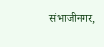संभाजीनगर,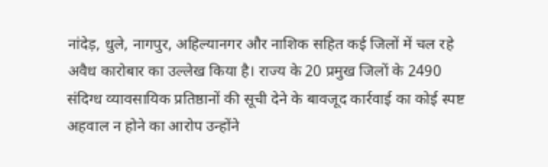नांदेड़, धुले, नागपुर, अहिल्यानगर और नाशिक सहित कई जिलों में चल रहे अवैध कारोबार का उल्लेख किया है। राज्य के 20 प्रमुख जिलों के 2490 संदिग्ध व्यावसायिक प्रतिष्ठानों की सूची देने के बावजूद कार्रवाई का कोई स्पष्ट अहवाल न होने का आरोप उन्होंने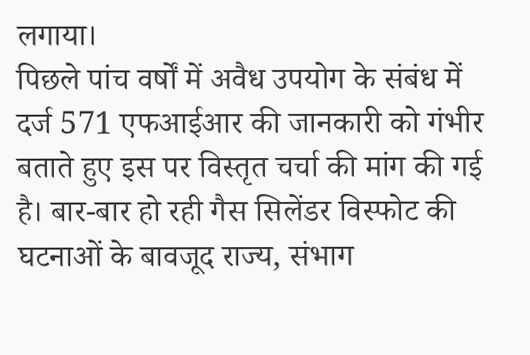लगाया।
पिछले पांच वर्षों में अवैध उपयोग के संबंध में दर्ज 571 एफआईआर की जानकारी को गंभीर बताते हुए इस पर विस्तृत चर्चा की मांग की गई है। बार-बार हो रही गैस सिलेंडर विस्फोट की घटनाओं के बावजूद राज्य, संभाग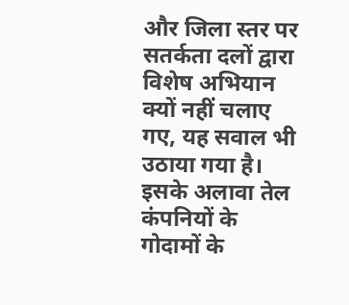और जिला स्तर पर सतर्कता दलों द्वारा विशेष अभियान क्यों नहीं चलाए गए, यह सवाल भी उठाया गया है।
इसके अलावा तेल कंपनियों के गोदामों के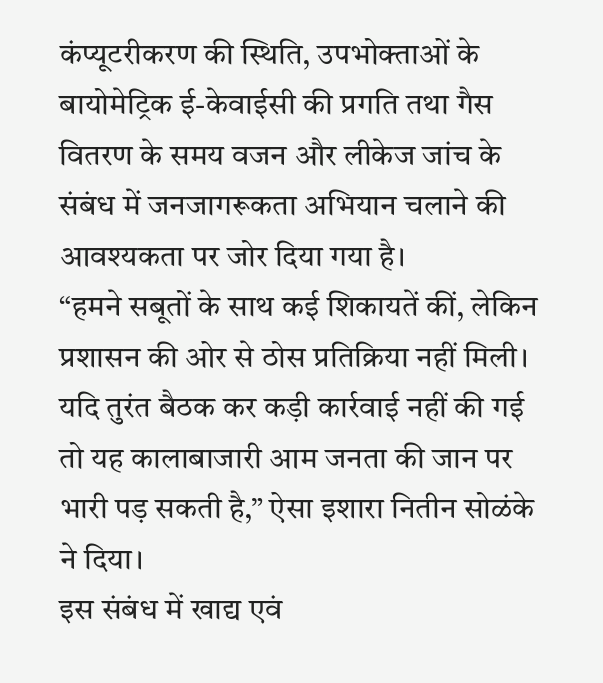कंप्यूटरीकरण की स्थिति, उपभोक्ताओं के बायोमेट्रिक ई-केवाईसी की प्रगति तथा गैस वितरण के समय वजन और लीकेज जांच के संबंध में जनजागरूकता अभियान चलाने की आवश्यकता पर जोर दिया गया है।
“हमने सबूतों के साथ कई शिकायतें कीं, लेकिन प्रशासन की ओर से ठोस प्रतिक्रिया नहीं मिली। यदि तुरंत बैठक कर कड़ी कार्रवाई नहीं की गई तो यह कालाबाजारी आम जनता की जान पर भारी पड़ सकती है,” ऐसा इशारा नितीन सोळंके ने दिया।
इस संबंध में खाद्य एवं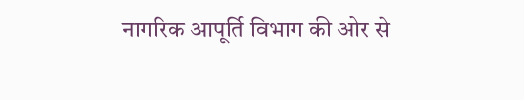नागरिक आपूर्ति विभाग की ओर से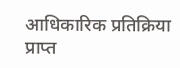आधिकारिक प्रतिक्रिया प्राप्त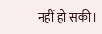नहीं हो सकी।